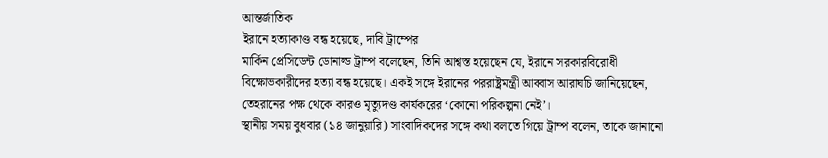আন্তর্জাতিক
ইরানে হত্যাকাণ্ড বন্ধ হয়েছে, দাবি ট্রাম্পের
মার্কিন প্রেসিডেন্ট ডোনাল্ড ট্রাম্প বলেছেন, তিনি আশ্বস্ত হয়েছেন যে, ইরানে সরকারবিরোধী বিক্ষোভকারীদের হত্যা বন্ধ হয়েছে। একই সঙ্গে ইরানের পররাষ্ট্রমন্ত্রী আব্বাস আরাঘচি জানিয়েছেন, তেহরানের পক্ষ থেকে কারও মৃত্যুদণ্ড কার্যকরের ‘কোনো পরিকল্পনা নেই’।
স্থানীয় সময় বুধবার (১৪ জানুয়ারি) সাংবাদিকদের সঙ্গে কথা বলতে গিয়ে ট্রাম্প বলেন, তাকে জানানো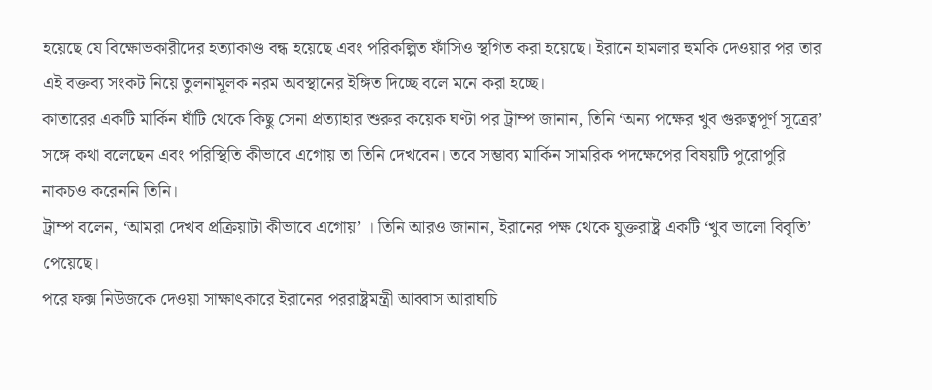হয়েছে যে বিক্ষোভকারীদের হত্যাকাণ্ড বন্ধ হয়েছে এবং পরিকল্পিত ফাঁসিও স্থগিত করা হয়েছে। ইরানে হামলার হুমকি দেওয়ার পর তার এই বক্তব্য সংকট নিয়ে তুলনামূলক নরম অবস্থানের ইঙ্গিত দিচ্ছে বলে মনে করা হচ্ছে।
কাতারের একটি মার্কিন ঘাঁটি থেকে কিছু সেনা প্রত্যাহার শুরুর কয়েক ঘণ্টা পর ট্রাম্প জানান, তিনি ‘অন্য পক্ষের খুব গুরুত্বপূর্ণ সূত্রের’ সঙ্গে কথা বলেছেন এবং পরিস্থিতি কীভাবে এগোয় তা তিনি দেখবেন। তবে সম্ভাব্য মার্কিন সামরিক পদক্ষেপের বিষয়টি পুরোপুরি নাকচও করেননি তিনি।
ট্রাম্প বলেন, ‘আমরা দেখব প্রক্রিয়াটা কীভাবে এগোয়’ । তিনি আরও জানান, ইরানের পক্ষ থেকে যুক্তরাষ্ট্র একটি ‘খুব ভালো বিবৃতি’ পেয়েছে।
পরে ফক্স নিউজকে দেওয়া সাক্ষাৎকারে ইরানের পররাষ্ট্রমন্ত্রী আব্বাস আরাঘচি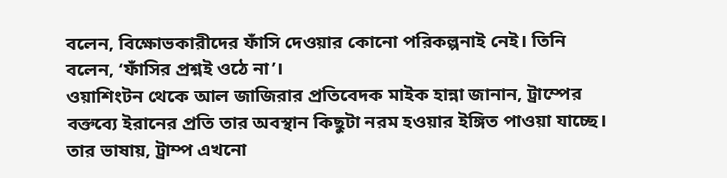বলেন, বিক্ষোভকারীদের ফাঁসি দেওয়ার কোনো পরিকল্পনাই নেই। তিনি বলেন, ‘ফাঁসির প্রশ্নই ওঠে না’।
ওয়াশিংটন থেকে আল জাজিরার প্রতিবেদক মাইক হান্না জানান, ট্রাম্পের বক্তব্যে ইরানের প্রতি তার অবস্থান কিছুটা নরম হওয়ার ইঙ্গিত পাওয়া যাচ্ছে। তার ভাষায়, ট্রাম্প এখনো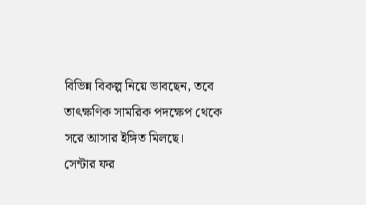বিভিন্ন বিকল্প নিয়ে ভাবছেন, তবে তাৎক্ষণিক সামরিক পদক্ষেপ থেকে সরে আসার ইঙ্গিত মিলছে।
সেন্টার ফর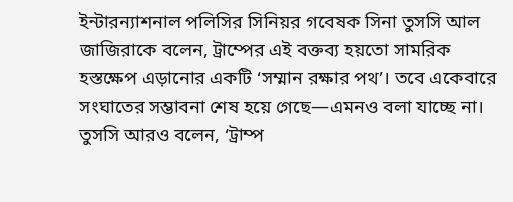ইন্টারন্যাশনাল পলিসির সিনিয়র গবেষক সিনা তুসসি আল জাজিরাকে বলেন, ট্রাম্পের এই বক্তব্য হয়তো সামরিক হস্তক্ষেপ এড়ানোর একটি ‘সম্মান রক্ষার পথ’। তবে একেবারে সংঘাতের সম্ভাবনা শেষ হয়ে গেছে—এমনও বলা যাচ্ছে না।
তুসসি আরও বলেন, ‘ট্রাম্প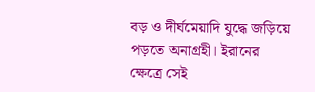বড় ও দীর্ঘমেয়াদি যুদ্ধে জড়িয়ে পড়তে অনাগ্রহী। ইরানের ক্ষেত্রে সেই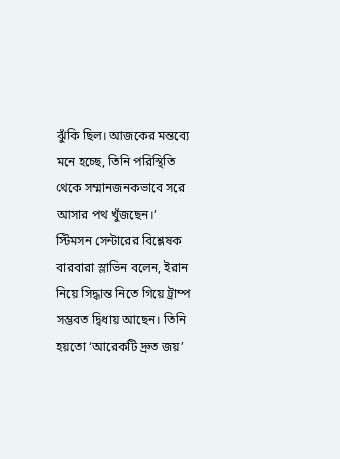ঝুঁকি ছিল। আজকের মন্তব্যে মনে হচ্ছে, তিনি পরিস্থিতি থেকে সম্মানজনকভাবে সরে আসার পথ খুঁজছেন।’
স্টিমসন সেন্টারের বিশ্লেষক বারবারা স্লাভিন বলেন, ইরান নিয়ে সিদ্ধান্ত নিতে গিয়ে ট্রাম্প সম্ভবত দ্বিধায় আছেন। তিনি হয়তো ‘আরেকটি দ্রুত জয়’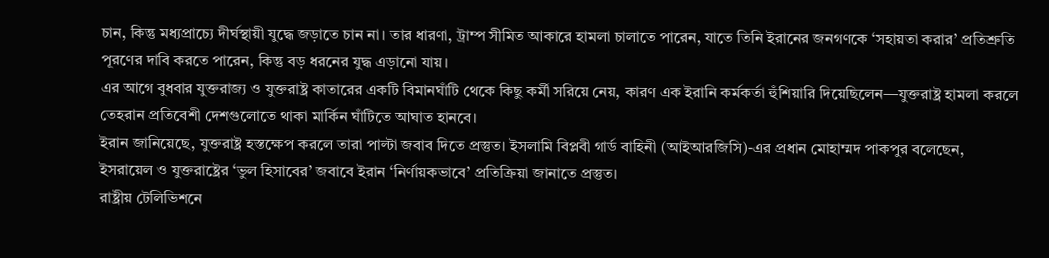চান, কিন্তু মধ্যপ্রাচ্যে দীর্ঘস্থায়ী যুদ্ধে জড়াতে চান না। তার ধারণা, ট্রাম্প সীমিত আকারে হামলা চালাতে পারেন, যাতে তিনি ইরানের জনগণকে ‘সহায়তা করার’ প্রতিশ্রুতি পূরণের দাবি করতে পারেন, কিন্তু বড় ধরনের যুদ্ধ এড়ানো যায়।
এর আগে বুধবার যুক্তরাজ্য ও যুক্তরাষ্ট্র কাতারের একটি বিমানঘাঁটি থেকে কিছু কর্মী সরিয়ে নেয়, কারণ এক ইরানি কর্মকর্তা হুঁশিয়ারি দিয়েছিলেন—যুক্তরাষ্ট্র হামলা করলে তেহরান প্রতিবেশী দেশগুলোতে থাকা মার্কিন ঘাঁটিতে আঘাত হানবে।
ইরান জানিয়েছে, যুক্তরাষ্ট্র হস্তক্ষেপ করলে তারা পাল্টা জবাব দিতে প্রস্তুত। ইসলামি বিপ্লবী গার্ড বাহিনী (আইআরজিসি)-এর প্রধান মোহাম্মদ পাকপুর বলেছেন, ইসরায়েল ও যুক্তরাষ্ট্রের ‘ভুল হিসাবের’ জবাবে ইরান ‘নির্ণায়কভাবে’ প্রতিক্রিয়া জানাতে প্রস্তুত।
রাষ্ট্রীয় টেলিভিশনে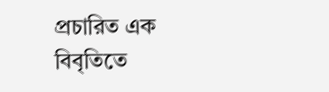প্রচারিত এক বিবৃতিতে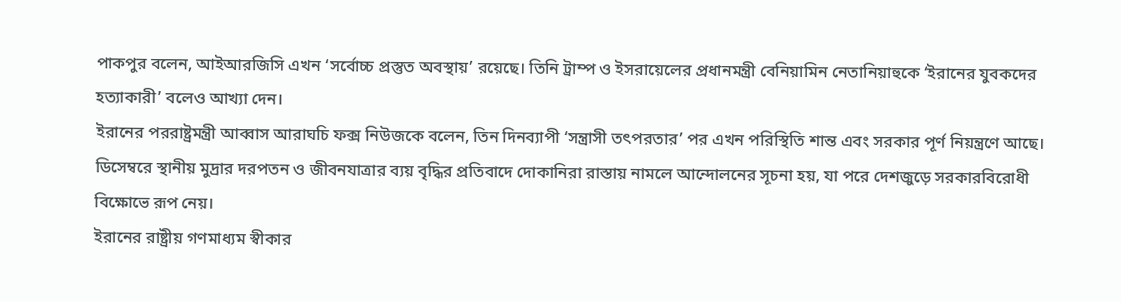পাকপুর বলেন, আইআরজিসি এখন ‘সর্বোচ্চ প্রস্তুত অবস্থায়’ রয়েছে। তিনি ট্রাম্প ও ইসরায়েলের প্রধানমন্ত্রী বেনিয়ামিন নেতানিয়াহুকে ‘ইরানের যুবকদের হত্যাকারী’ বলেও আখ্যা দেন।
ইরানের পররাষ্ট্রমন্ত্রী আব্বাস আরাঘচি ফক্স নিউজকে বলেন, তিন দিনব্যাপী ‘সন্ত্রাসী তৎপরতার’ পর এখন পরিস্থিতি শান্ত এবং সরকার পূর্ণ নিয়ন্ত্রণে আছে।
ডিসেম্বরে স্থানীয় মুদ্রার দরপতন ও জীবনযাত্রার ব্যয় বৃদ্ধির প্রতিবাদে দোকানিরা রাস্তায় নামলে আন্দোলনের সূচনা হয়, যা পরে দেশজুড়ে সরকারবিরোধী বিক্ষোভে রূপ নেয়।
ইরানের রাষ্ট্রীয় গণমাধ্যম স্বীকার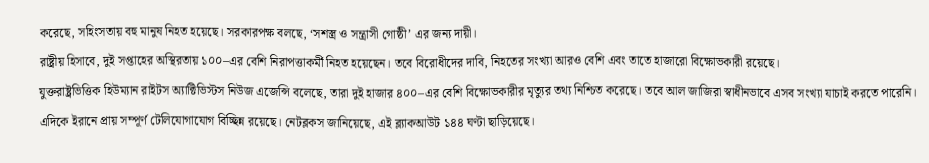করেছে, সহিংসতায় বহু মানুষ নিহত হয়েছে। সরকারপক্ষ বলছে, ‘সশস্ত্র ও সন্ত্রাসী গোষ্ঠী’ এর জন্য দায়ী।
রাষ্ট্রীয় হিসাবে, দুই সপ্তাহের অস্থিরতায় ১০০–এর বেশি নিরাপত্তাকর্মী নিহত হয়েছেন। তবে বিরোধীদের দাবি, নিহতের সংখ্যা আরও বেশি এবং তাতে হাজারো বিক্ষোভকারী রয়েছে।
যুক্তরাষ্ট্রভিত্তিক হিউম্যান রাইটস অ্যাক্টিভিস্টস নিউজ এজেন্সি বলেছে, তারা দুই হাজার ৪০০–এর বেশি বিক্ষোভকারীর মৃত্যুর তথ্য নিশ্চিত করেছে। তবে আল জাজিরা স্বাধীনভাবে এসব সংখ্যা যাচাই করতে পারেনি।
এদিকে ইরানে প্রায় সম্পূর্ণ টেলিযোগাযোগ বিচ্ছিন্ন রয়েছে। নেটব্লকস জানিয়েছে, এই ব্ল্যাকআউট ১৪৪ ঘণ্টা ছাড়িয়েছে।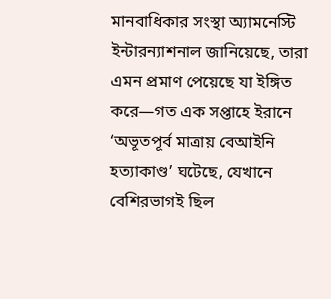মানবাধিকার সংস্থা অ্যামনেস্টি ইন্টারন্যাশনাল জানিয়েছে, তারা এমন প্রমাণ পেয়েছে যা ইঙ্গিত করে—গত এক সপ্তাহে ইরানে ‘অভূতপূর্ব মাত্রায় বেআইনি হত্যাকাণ্ড’ ঘটেছে, যেখানে বেশিরভাগই ছিল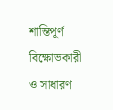শান্তিপূর্ণ বিক্ষোভকারী ও সাধারণ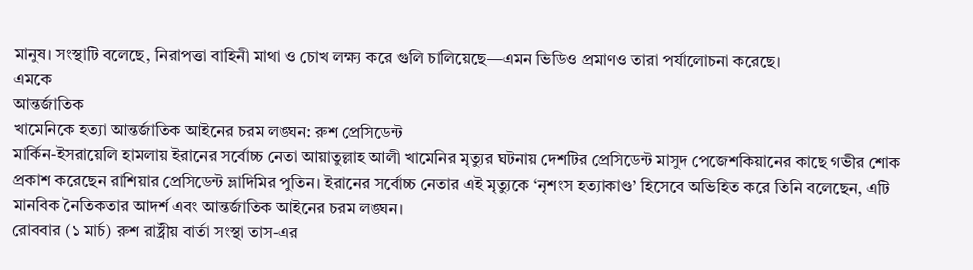মানুষ। সংস্থাটি বলেছে, নিরাপত্তা বাহিনী মাথা ও চোখ লক্ষ্য করে গুলি চালিয়েছে—এমন ভিডিও প্রমাণও তারা পর্যালোচনা করেছে।
এমকে
আন্তর্জাতিক
খামেনিকে হত্যা আন্তর্জাতিক আইনের চরম লঙ্ঘন: রুশ প্রেসিডেন্ট
মার্কিন-ইসরায়েলি হামলায় ইরানের সর্বোচ্চ নেতা আয়াতুল্লাহ আলী খামেনির মৃত্যুর ঘটনায় দেশটির প্রেসিডেন্ট মাসুদ পেজেশকিয়ানের কাছে গভীর শোক প্রকাশ করেছেন রাশিয়ার প্রেসিডেন্ট ভ্লাদিমির পুতিন। ইরানের সর্বোচ্চ নেতার এই মৃত্যুকে ‘নৃশংস হত্যাকাণ্ড’ হিসেবে অভিহিত করে তিনি বলেছেন, এটি মানবিক নৈতিকতার আদর্শ এবং আন্তর্জাতিক আইনের চরম লঙ্ঘন।
রোববার (১ মার্চ) রুশ রাষ্ট্রীয় বার্তা সংস্থা তাস-এর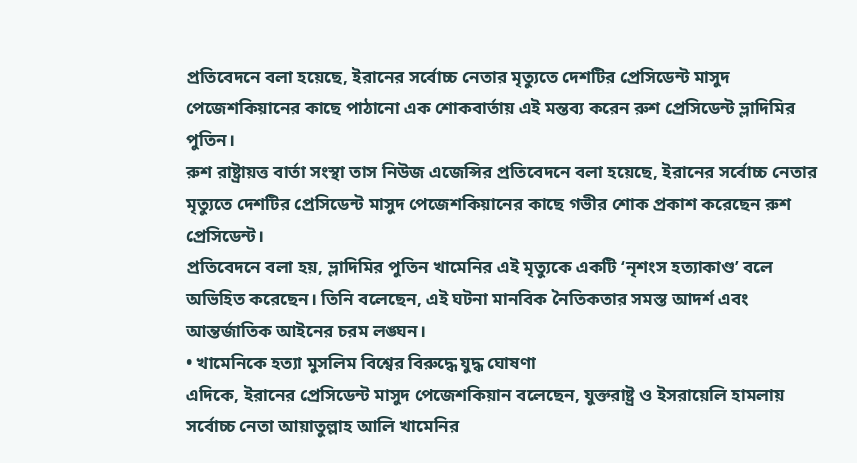প্রতিবেদনে বলা হয়েছে, ইরানের সর্বোচ্চ নেতার মৃত্যুতে দেশটির প্রেসিডেন্ট মাসুদ পেজেশকিয়ানের কাছে পাঠানো এক শোকবার্তায় এই মন্তব্য করেন রুশ প্রেসিডেন্ট ভ্লাদিমির পুতিন।
রুশ রাষ্ট্রায়ত্ত বার্তা সংস্থা তাস নিউজ এজেন্সির প্রতিবেদনে বলা হয়েছে, ইরানের সর্বোচ্চ নেতার মৃত্যুতে দেশটির প্রেসিডেন্ট মাসুদ পেজেশকিয়ানের কাছে গভীর শোক প্রকাশ করেছেন রুশ প্রেসিডেন্ট।
প্রতিবেদনে বলা হয়, ভ্লাদিমির পুতিন খামেনির এই মৃত্যুকে একটি ‘নৃশংস হত্যাকাণ্ড’ বলে অভিহিত করেছেন। তিনি বলেছেন, এই ঘটনা মানবিক নৈতিকতার সমস্ত আদর্শ এবং আন্তর্জাতিক আইনের চরম লঙ্ঘন।
• খামেনিকে হত্যা মুসলিম বিশ্বের বিরুদ্ধে যুদ্ধ ঘোষণা
এদিকে, ইরানের প্রেসিডেন্ট মাসুদ পেজেশকিয়ান বলেছেন, যুক্তরাষ্ট্র ও ইসরায়েলি হামলায় সর্বোচ্চ নেতা আয়াতুল্লাহ আলি খামেনির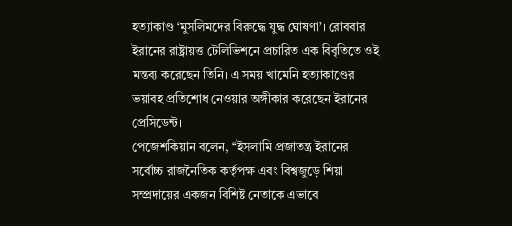হত্যাকাণ্ড ‘মুসলিমদের বিরুদ্ধে যুদ্ধ ঘোষণা’। রোববার ইরানের রাষ্ট্রায়ত্ত টেলিভিশনে প্রচারিত এক বিবৃতিতে ওই মন্তব্য করেছেন তিনি। এ সময় খামেনি হত্যাকাণ্ডের ভয়াবহ প্রতিশোধ নেওয়ার অঙ্গীকার করেছেন ইরানের প্রেসিডেন্ট।
পেজেশকিয়ান বলেন, ‘‘ইসলামি প্রজাতন্ত্র ইরানের সর্বোচ্চ রাজনৈতিক কর্তৃপক্ষ এবং বিশ্বজুড়ে শিয়া সম্প্রদায়ের একজন বিশিষ্ট নেতাকে এভাবে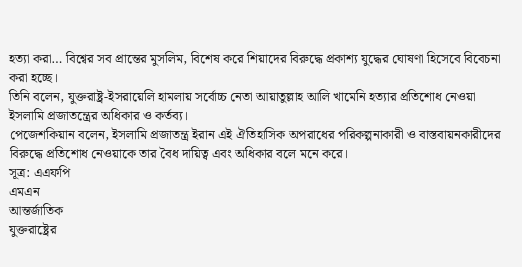হত্যা করা… বিশ্বের সব প্রান্তের মুসলিম, বিশেষ করে শিয়াদের বিরুদ্ধে প্রকাশ্য যুদ্ধের ঘোষণা হিসেবে বিবেচনা করা হচ্ছে।
তিনি বলেন, যুক্তরাষ্ট্র-ইসরায়েলি হামলায় সর্বোচ্চ নেতা আয়াতুল্লাহ আলি খামেনি হত্যার প্রতিশোধ নেওয়া ইসলামি প্রজাতন্ত্রের অধিকার ও কর্তব্য।
পেজেশকিয়ান বলেন, ইসলামি প্রজাতন্ত্র ইরান এই ঐতিহাসিক অপরাধের পরিকল্পনাকারী ও বাস্তবায়নকারীদের বিরুদ্ধে প্রতিশোধ নেওয়াকে তার বৈধ দায়িত্ব এবং অধিকার বলে মনে করে।
সূত্র: এএফপি
এমএন
আন্তর্জাতিক
যুক্তরাষ্ট্রের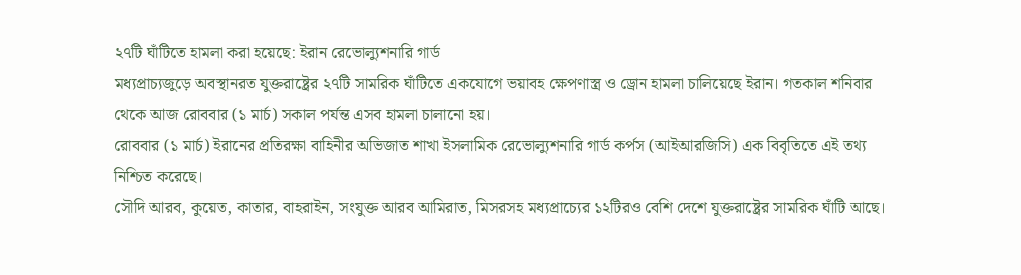২৭টি ঘাঁটিতে হামলা করা হয়েছে: ইরান রেভোল্যুশনারি গার্ড
মধ্যপ্রাচ্যজুড়ে অবস্থানরত যুক্তরাষ্ট্রের ২৭টি সামরিক ঘাঁটিতে একযোগে ভয়াবহ ক্ষেপণাস্ত্র ও ড্রোন হামলা চালিয়েছে ইরান। গতকাল শনিবার থেকে আজ রোববার (১ মার্চ) সকাল পর্যন্ত এসব হামলা চালানো হয়।
রোববার (১ মার্চ) ইরানের প্রতিরক্ষা বাহিনীর অভিজাত শাখা ইসলামিক রেভোল্যুশনারি গার্ড কর্পস (আইআরজিসি) এক বিবৃতিতে এই তথ্য নিশ্চিত করেছে।
সৌদি আরব, কুয়েত, কাতার, বাহরাইন, সংযুক্ত আরব আমিরাত, মিসরসহ মধ্যপ্রাচ্যের ১২টিরও বেশি দেশে যুক্তরাষ্ট্রের সামরিক ঘাঁটি আছে।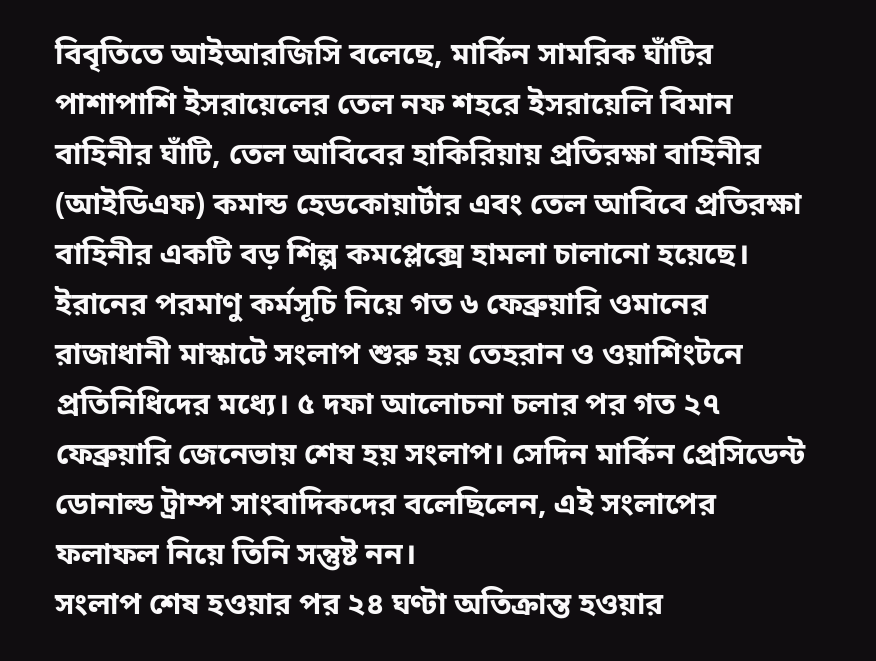বিবৃতিতে আইআরজিসি বলেছে, মার্কিন সামরিক ঘাঁটির পাশাপাশি ইসরায়েলের তেল নফ শহরে ইসরায়েলি বিমান বাহিনীর ঘাঁটি, তেল আবিবের হাকিরিয়ায় প্রতিরক্ষা বাহিনীর (আইডিএফ) কমান্ড হেডকোয়ার্টার এবং তেল আবিবে প্রতিরক্ষা বাহিনীর একটি বড় শিল্প কমপ্লেক্সে হামলা চালানো হয়েছে।
ইরানের পরমাণু কর্মসূচি নিয়ে গত ৬ ফেব্রুয়ারি ওমানের রাজাধানী মাস্কাটে সংলাপ শুরু হয় তেহরান ও ওয়াশিংটনে প্রতিনিধিদের মধ্যে। ৫ দফা আলোচনা চলার পর গত ২৭ ফেব্রুয়ারি জেনেভায় শেষ হয় সংলাপ। সেদিন মার্কিন প্রেসিডেন্ট ডোনাল্ড ট্রাম্প সাংবাদিকদের বলেছিলেন, এই সংলাপের ফলাফল নিয়ে তিনি সন্তুষ্ট নন।
সংলাপ শেষ হওয়ার পর ২৪ ঘণ্টা অতিক্রান্ত হওয়ার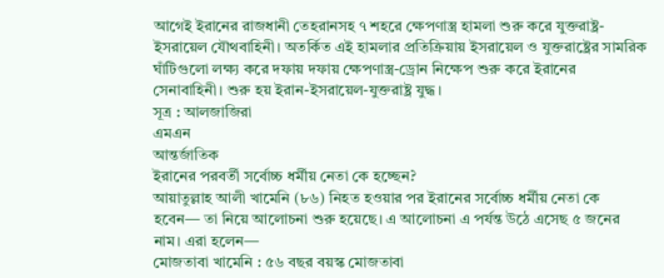আগেই ইরানের রাজধানী তেহরানসহ ৭ শহরে ক্ষেপণাস্ত্র হামলা শুরু করে যুক্তরাষ্ট্র-ইসরায়েল যৌথবাহিনী। অতর্কিত এই হামলার প্রতিক্রিয়ায় ইসরায়েল ও যুক্তরাষ্ট্রের সামরিক ঘাঁটিগুলো লক্ষ্য করে দফায় দফায় ক্ষেপণাস্ত্র-ড্রোন নিক্ষেপ শুরু করে ইরানের সেনাবাহিনী। শুরু হয় ইরান-ইসরায়েল-যুক্তরাষ্ট্র যুদ্ধ।
সূত্র : আলজাজিরা
এমএন
আন্তর্জাতিক
ইরানের পরবর্তী সর্বোচ্চ ধর্মীয় নেতা কে হচ্ছেন?
আয়াতুল্লাহ আলী খামেনি (৮৬) নিহত হওয়ার পর ইরানের সর্বোচ্চ ধর্মীয় নেতা কে হবেন— তা নিয়ে আলোচনা শুরু হয়েছে। এ আলোচনা এ পর্যন্ত উঠে এসেছ ৫ জনের নাম। এরা হলেন—
মোজতাবা খামেনি : ৫৬ বছর বয়স্ক মোজতাবা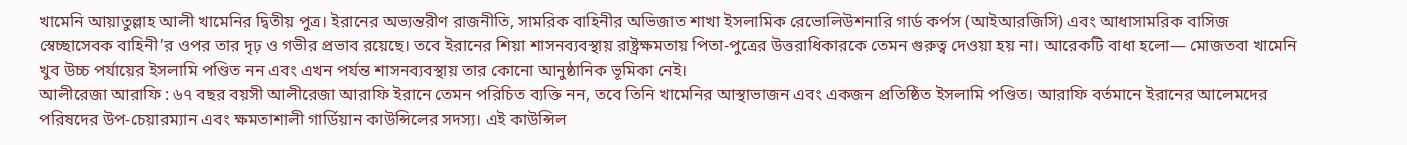খামেনি আয়াতুল্লাহ আলী খামেনির দ্বিতীয় পুত্র। ইরানের অভ্যন্তরীণ রাজনীতি, সামরিক বাহিনীর অভিজাত শাখা ইসলামিক রেভোলিউশনারি গার্ড কর্পস (আইআরজিসি) এবং আধাসামরিক বাসিজ স্বেচ্ছাসেবক বাহিনী’র ওপর তার দৃঢ় ও গভীর প্রভাব রয়েছে। তবে ইরানের শিয়া শাসনব্যবস্থায় রাষ্ট্রক্ষমতায় পিতা-পুত্রের উত্তরাধিকারকে তেমন গুরুত্ব দেওয়া হয় না। আরেকটি বাধা হলো— মোজতবা খামেনি খুব উচ্চ পর্যায়ের ইসলামি পণ্ডিত নন এবং এখন পর্যন্ত শাসনব্যবস্থায় তার কোনো আনুষ্ঠানিক ভূমিকা নেই।
আলীরেজা আরাফি : ৬৭ বছর বয়সী আলীরেজা আরাফি ইরানে তেমন পরিচিত ব্যক্তি নন, তবে তিনি খামেনির আস্থাভাজন এবং একজন প্রতিষ্ঠিত ইসলামি পণ্ডিত। আরাফি বর্তমানে ইরানের আলেমদের পরিষদের উপ-চেয়ারম্যান এবং ক্ষমতাশালী গার্ডিয়ান কাউন্সিলের সদস্য। এই কাউন্সিল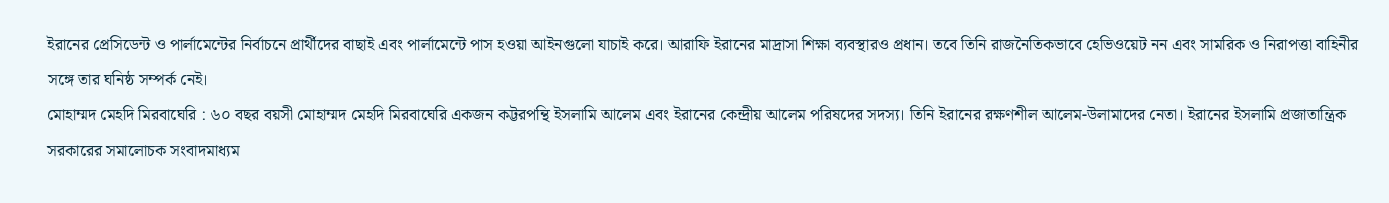ইরানের প্রেসিডেন্ট ও পার্লামেন্টের নির্বাচনে প্রার্থীদের বাছাই এবং পার্লামেন্টে পাস হওয়া আইনগুলো যাচাই করে। আরাফি ইরানের মাদ্রাসা শিক্ষা ব্যবস্থারও প্রধান। তবে তিনি রাজনৈতিকভাবে হেভিওয়েট নন এবং সামরিক ও নিরাপত্তা বাহিনীর সঙ্গে তার ঘনিষ্ঠ সম্পর্ক নেই।
মোহাম্মদ মেহদি মিরবাঘেরি : ৬০ বছর বয়সী মোহাম্মদ মেহদি মিরবাঘেরি একজন কট্টরপন্থি ইসলামি আলেম এবং ইরানের কেন্দ্রীয় আলেম পরিষদের সদস্য। তিনি ইরানের রক্ষণশীল আলেম-উলামাদের নেতা। ইরানের ইসলামি প্রজাতান্ত্রিক সরকারের সমালোচক সংবাদমাধ্যম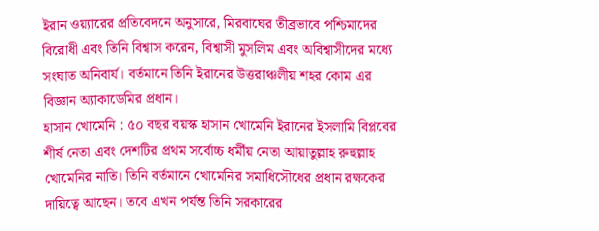ইরান ওয়্যারের প্রতিবেদনে অনুসারে, মিরবাঘের তীব্রভাবে পশ্চিমাদের বিরোধী এবং তিনি বিশ্বাস করেন, বিশ্বাসী মুসলিম এবং অবিশ্বাসীদের মধ্যে সংঘাত অনিবার্য। বর্তমানে তিনি ইরানের উত্তরাঞ্চলীয় শহর কোম এর বিজ্ঞান অ্যাকাডেমির প্রধান।
হাসান খোমেনি : ৫০ বছর বয়স্ক হাসান খোমেনি ইরানের ইসলামি বিপ্লবের শীর্ষ নেতা এবং দেশটির প্রথম সর্বোচ্চ ধর্মীয় নেতা আয়াতুল্লাহ রুহুল্লাহ খোমেনির নাতি। তিনি বর্তমানে খোমেনির সমাধিসৌধের প্রধান রক্ষকের দায়িত্বে আছেন। তবে এখন পর্যন্ত তিনি সরকারের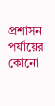প্রশাসন পর্যায়ের কোনো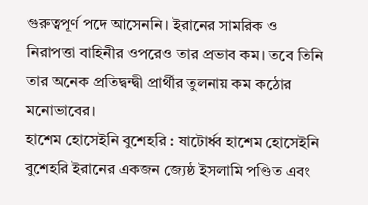গুরুত্বপূর্ণ পদে আসেননি। ইরানের সামরিক ও নিরাপত্তা বাহিনীর ওপরেও তার প্রভাব কম। তবে তিনি তার অনেক প্রতিদ্বন্দ্বী প্রার্থীর তুলনায় কম কঠোর মনোভাবের।
হাশেম হোসেইনি বুশেহরি : ষাটোর্ধ্ব হাশেম হোসেইনি বুশেহরি ইরানের একজন জ্যেষ্ঠ ইসলামি পণ্ডিত এবং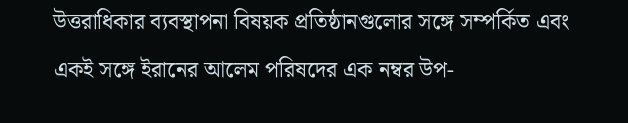উত্তরাধিকার ব্যবস্থাপনা বিষয়ক প্রতিষ্ঠানগুলোর সঙ্গে সম্পর্কিত এবং একই সঙ্গে ইরানের আলেম পরিষদের এক নম্বর উপ-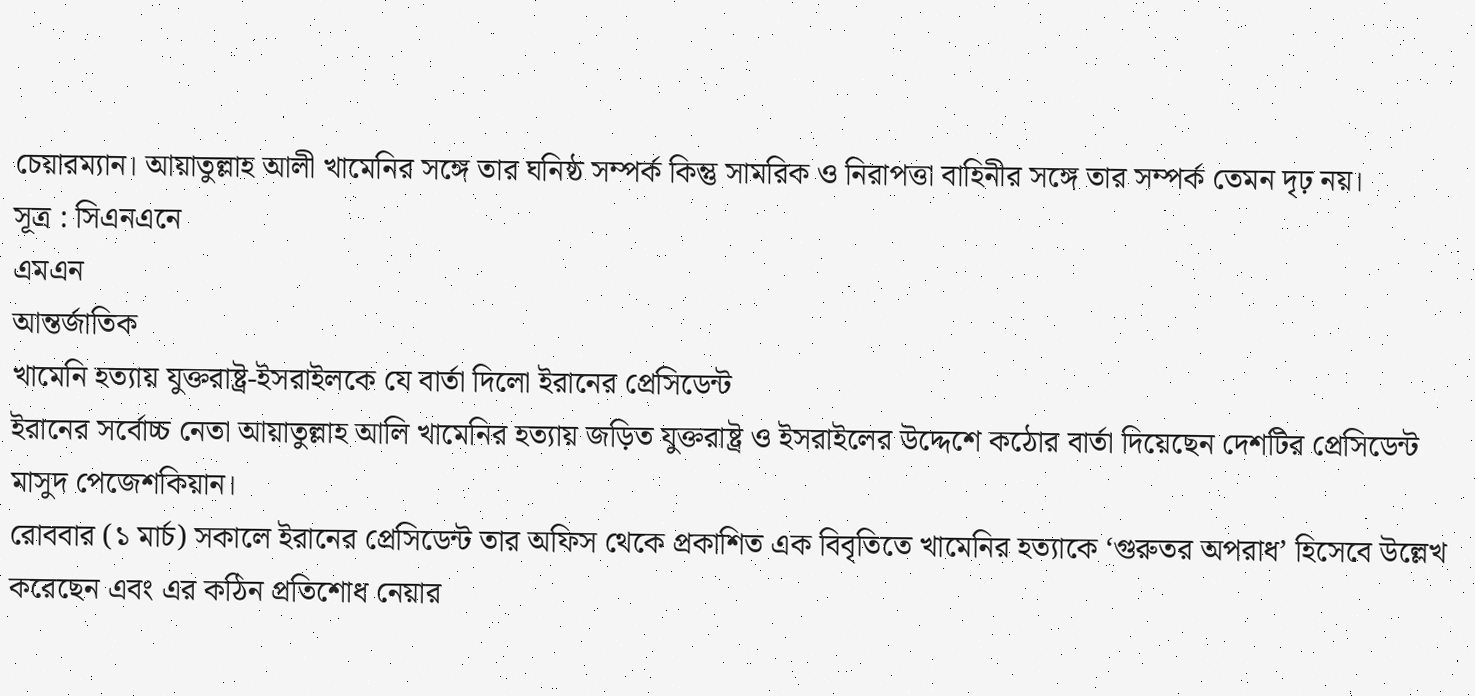চেয়ারম্যান। আয়াতুল্লাহ আলী খামেনির সঙ্গে তার ঘনিষ্ঠ সম্পর্ক কিন্তু সামরিক ও নিরাপত্তা বাহিনীর সঙ্গে তার সম্পর্ক তেমন দৃঢ় নয়।
সূত্র : সিএনএনে
এমএন
আন্তর্জাতিক
খামেনি হত্যায় যুক্তরাষ্ট্র-ইসরাইলকে যে বার্তা দিলো ইরানের প্রেসিডেন্ট
ইরানের সর্বোচ্চ নেতা আয়াতুল্লাহ আলি খামেনির হত্যায় জড়িত যুক্তরাষ্ট্র ও ইসরাইলের উদ্দেশে কঠোর বার্তা দিয়েছেন দেশটির প্রেসিডেন্ট মাসুদ পেজেশকিয়ান।
রোববার (১ মার্চ) সকালে ইরানের প্রেসিডেন্ট তার অফিস থেকে প্রকাশিত এক বিবৃতিতে খামেনির হত্যাকে ‘গুরুতর অপরাধ’ হিসেবে উল্লেখ করেছেন এবং এর কঠিন প্রতিশোধ নেয়ার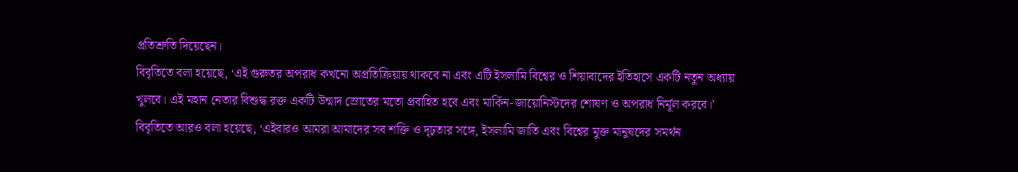প্রতিশ্রুতি দিয়েছেন।
বিবৃতিতে বলা হয়েছে, ‘এই গুরুতর অপরাধ কখনো অপ্রতিক্রিয়ায় থাকবে না এবং এটি ইসলামি বিশ্বের ও শিয়াবাদের ইতিহাসে একটি নতুন অধ্যায় খুলবে। এই মহান নেতার বিশুদ্ধ রক্ত একটি উন্মাদ স্রোতের মতো প্রবাহিত হবে এবং মার্কিন-জায়োনিস্টদের শোষণ ও অপরাধ নির্মূল করবে।’
বিবৃতিতে আরও বলা হয়েছে, ‘এইবারও আমরা আমাদের সব শক্তি ও দৃঢ়তার সঙ্গে, ইসলামি জাতি এবং বিশ্বের মুক্ত মানুষদের সমর্থন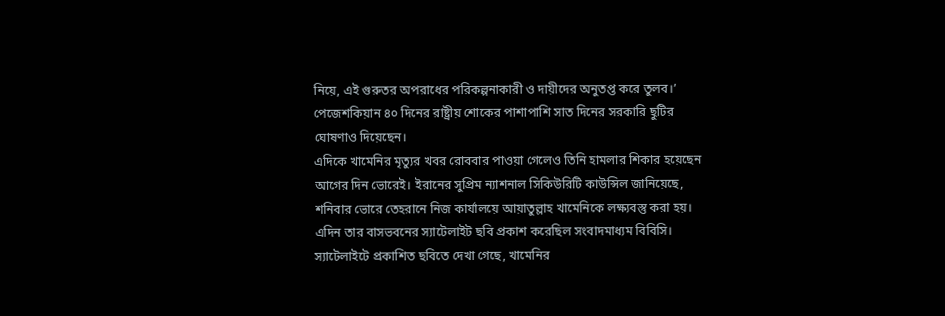নিয়ে, এই গুরুতর অপরাধের পরিকল্পনাকারী ও দায়ীদের অনুতপ্ত করে তুলব।’
পেজেশকিয়ান ৪০ দিনের রাষ্ট্রীয় শোকের পাশাপাশি সাত দিনের সরকারি ছুটির ঘোষণাও দিয়েছেন।
এদিকে খামেনির মৃত্যুর খবর রোববার পাওয়া গেলেও তিনি হামলার শিকার হয়েছেন আগের দিন ভোরেই। ইরানের সুপ্রিম ন্যাশনাল সিকিউরিটি কাউন্সিল জানিয়েছে, শনিবার ভোরে তেহরানে নিজ কার্যালয়ে আয়াতুল্লাহ খামেনিকে লক্ষ্যবস্তু করা হয়। এদিন তার বাসভবনের স্যাটেলাইট ছবি প্রকাশ করেছিল সংবাদমাধ্যম বিবিসি। স্যাটেলাইটে প্রকাশিত ছবিতে দেখা গেছে, খামেনির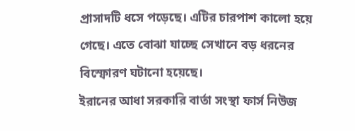প্রাসাদটি ধসে পড়েছে। এটির চারপাশ কালো হয়ে গেছে। এতে বোঝা যাচ্ছে সেখানে বড় ধরনের বিস্ফোরণ ঘটানো হয়েছে।
ইরানের আধা সরকারি বার্তা সংস্থা ফার্স নিউজ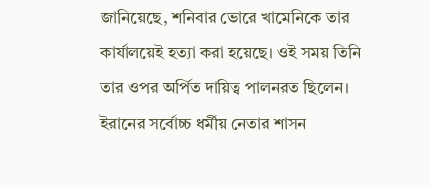জানিয়েছে, শনিবার ভোরে খামেনিকে তার কার্যালয়েই হত্যা করা হয়েছে। ওই সময় তিনি তার ওপর অর্পিত দায়িত্ব পালনরত ছিলেন।
ইরানের সর্বোচ্চ ধর্মীয় নেতার শাসন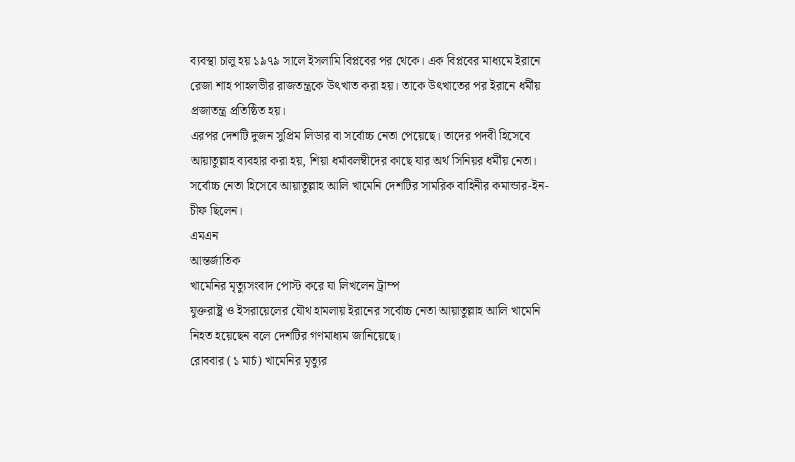ব্যবস্থা চালু হয় ১৯৭৯ সালে ইসলামি বিপ্লবের পর থেকে। এক বিপ্লবের মাধ্যমে ইরানে রেজা শাহ পাহলভীর রাজতন্ত্রকে উৎখাত করা হয়। তাকে উৎখাতের পর ইরানে ধর্মীয় প্রজাতন্ত্র প্রতিষ্ঠিত হয়।
এরপর দেশটি দুজন সুপ্রিম লিডার বা সর্বোচ্চ নেতা পেয়েছে। তাদের পদবী হিসেবে আয়াতুল্লাহ ব্যবহার করা হয়, শিয়া ধর্মাবলম্বীদের কাছে যার অর্থ সিনিয়র ধর্মীয় নেতা। সর্বোচ্চ নেতা হিসেবে আয়াতুল্লাহ আলি খামেনি দেশটির সামরিক বাহিনীর কমান্ডার-ইন-চীফ ছিলেন।
এমএন
আন্তর্জাতিক
খামেনির মৃত্যুসংবাদ পোস্ট করে যা লিখলেন ট্রাম্প
যুক্তরাষ্ট্র ও ইসরায়েলের যৌথ হামলায় ইরানের সর্বোচ্চ নেতা আয়াতুল্লাহ আলি খামেনি নিহত হয়েছেন বলে দেশটির গণমাধ্যম জানিয়েছে।
রোববার (১ মার্চ) খামেনির মৃত্যুর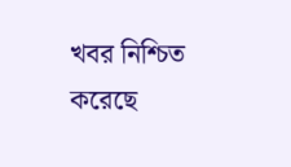খবর নিশ্চিত করেছে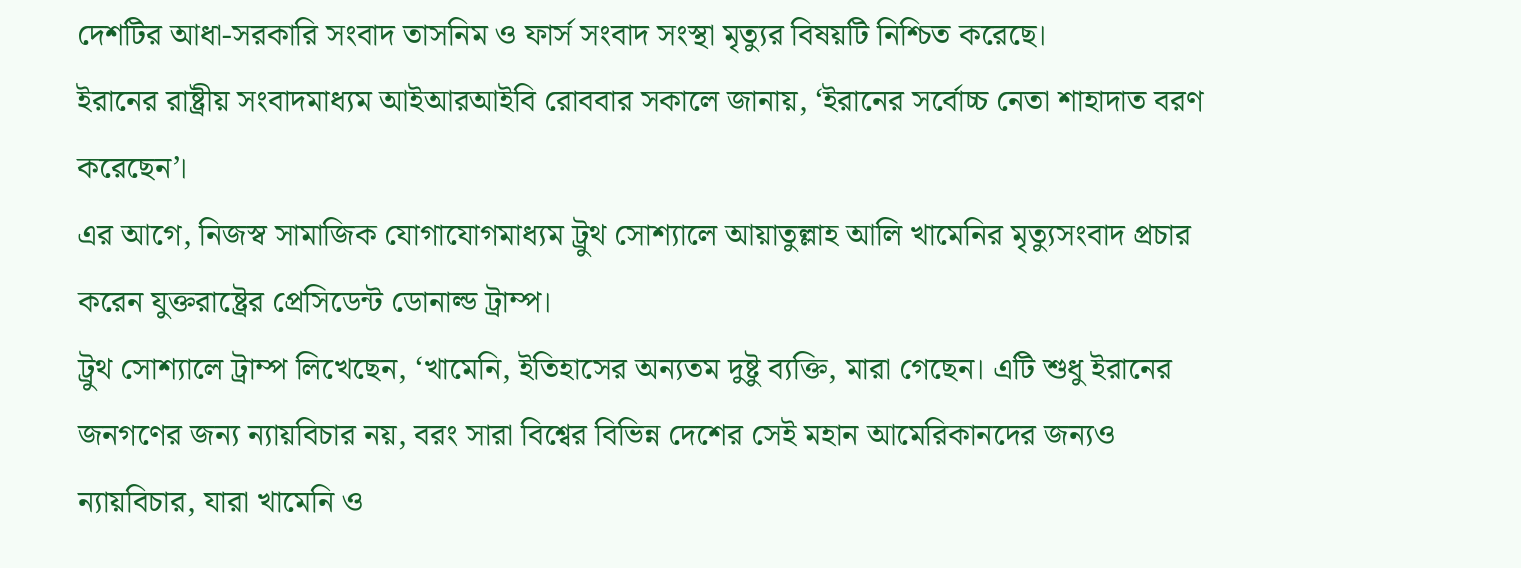দেশটির আধা-সরকারি সংবাদ তাসনিম ও ফার্স সংবাদ সংস্থা মৃত্যুর বিষয়টি নিশ্চিত করেছে।
ইরানের রাষ্ট্রীয় সংবাদমাধ্যম আইআরআইবি রোববার সকালে জানায়, ‘ইরানের সর্বোচ্চ নেতা শাহাদাত বরণ করেছেন’।
এর আগে, নিজস্ব সামাজিক যোগাযোগমাধ্যম ট্রুথ সোশ্যালে আয়াতুল্লাহ আলি খামেনির মৃত্যুসংবাদ প্রচার করেন যুক্তরাষ্ট্রের প্রেসিডেন্ট ডোনাল্ড ট্রাম্প।
ট্রুথ সোশ্যালে ট্রাম্প লিখেছেন, ‘খামেনি, ইতিহাসের অন্যতম দুষ্টু ব্যক্তি, মারা গেছেন। এটি শুধু ইরানের জনগণের জন্য ন্যায়বিচার নয়, বরং সারা বিশ্বের বিভিন্ন দেশের সেই মহান আমেরিকানদের জন্যও ন্যায়বিচার, যারা খামেনি ও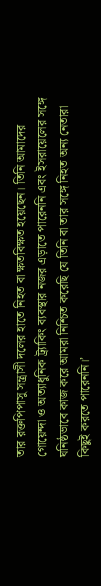তার রক্তপিপাসু সন্ত্রাসী দলের হাতে নিহত বা ক্ষতবিক্ষত হয়েছেন। তিনি আমাদের গোয়েন্দা ও অত্যাধুনিক ট্র্যাকিং ব্যবস্থার নজর এড়াতে পারেননি এবং ইসরায়েলের সঙ্গে ঘনিষ্ঠভাবে কাজ করে আমরা নিশ্চিত করেছি যে তিনি বা তার সঙ্গে নিহত অন্য নেতারা কিছুই করতে পারেননি।’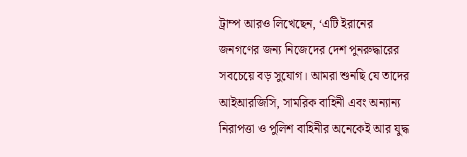ট্রাম্প আরও লিখেছেন, ‘এটি ইরানের জনগণের জন্য নিজেদের দেশ পুনরুদ্ধারের সবচেয়ে বড় সুযোগ। আমরা শুনছি যে তাদের আইআরজিসি, সামরিক বাহিনী এবং অন্যান্য নিরাপত্তা ও পুলিশ বাহিনীর অনেকেই আর যুদ্ধ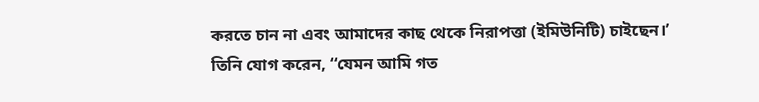করতে চান না এবং আমাদের কাছ থেকে নিরাপত্তা (ইমিউনিটি) চাইছেন।’
তিনি যোগ করেন, ‘‘যেমন আমি গত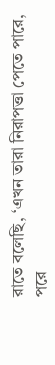রাতে বলেছি, ‘এখন তারা নিরাপত্তা পেতে পারে, পরে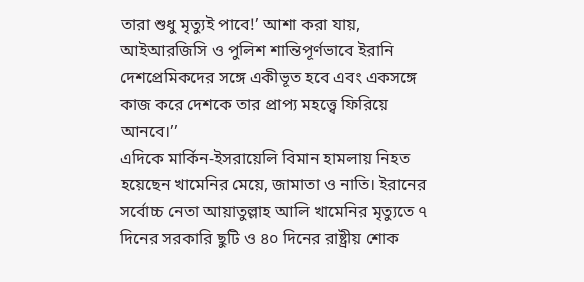তারা শুধু মৃত্যুই পাবে!’ আশা করা যায়, আইআরজিসি ও পুলিশ শান্তিপূর্ণভাবে ইরানি দেশপ্রেমিকদের সঙ্গে একীভূত হবে এবং একসঙ্গে কাজ করে দেশকে তার প্রাপ্য মহত্ত্বে ফিরিয়ে আনবে।’’
এদিকে মার্কিন-ইসরায়েলি বিমান হামলায় নিহত হয়েছেন খামেনির মেয়ে, জামাতা ও নাতি। ইরানের সর্বোচ্চ নেতা আয়াতুল্লাহ আলি খামেনির মৃত্যুতে ৭ দিনের সরকারি ছুটি ও ৪০ দিনের রাষ্ট্রীয় শোক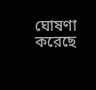ঘোষণা করেছে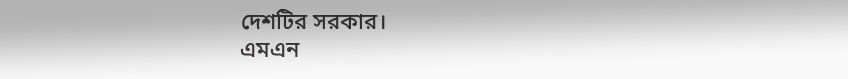দেশটির সরকার।
এমএন